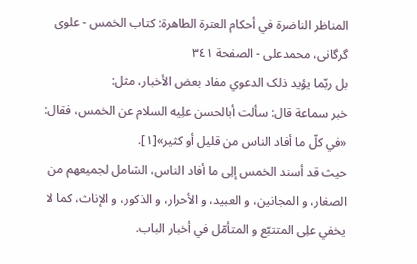المناظر الناضرة في أحکام العترة الطاهرة: کتاب الخمس - علوی گرگانی، محمدعلی - الصفحة ٣٤١
بل ربّما يؤيد ذلک الدعوي مفاد بعض الأخبار، مثل:
خبر سماعة قال: سألت أبالحسن علِیه السلام عن الخمس، فقال: «في کلّ ما أفاد الناس من قليل أو کثير»[١].
حيث قد أسند الخمس إلِی ما أفاد الناس، الشامل لجميعهم من الصغار، و المجانين، و العبيد، و الأحرار، و الذکور، و الإناث، کما لا يخفي علِی المتتبّع و المتأمّل في أخبار الباب.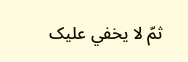ثمّ لا يخفي عليک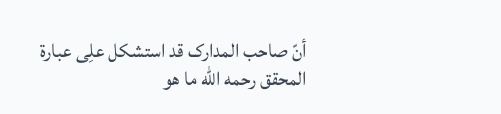أنّ صاحب المدارک قد استشکل علِی عبارة المحقق رحمه الله ما هو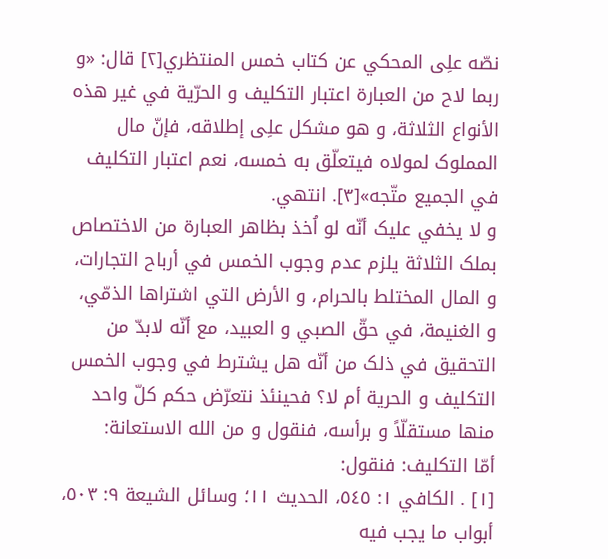نصّه علِی المحکي عن کتاب خمس المنتظري[٢] قال: «و ربما لاح من العبارة اعتبار التکليف و الحرّية في غير هذه الأنواع الثلاثة، و هو مشکل علِی إطلاقه، فإنّ مال المملوک لمولاه فيتعلّق به خمسه، نعم اعتبار التکليف في الجميع متّجه»[٣]. انتهي.
و لا يخفي عليک أنّه لو اُخذ بظاهر العبارة من الاختصاص بملک الثلاثة يلزم عدم وجوب الخمس في أرباح التجارات، و المال المختلط بالحرام، و الأرض التي اشتراها الذمّي، و الغنيمة، في حقّ الصبي و العبيد، مع أنّه لابدّ من التحقيق في ذلک من أنّه هل يشترط في وجوب الخمس التکليف و الحرية أم لا؟ فحينئذ نتعرّض حکم کلّ واحد منها مستقلّاً و برأسه، فنقول و من الله الاستعانة:
أمّا التکليف: فنقول:
[١] . الکافي ١: ٥٤٥، الحديث ١١؛ وسائل الشيعة ٩: ٥٠٣، أبواب ما يجب فيه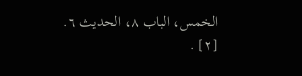الخمس، الباب ٨، الحديث ٦.
[٢] .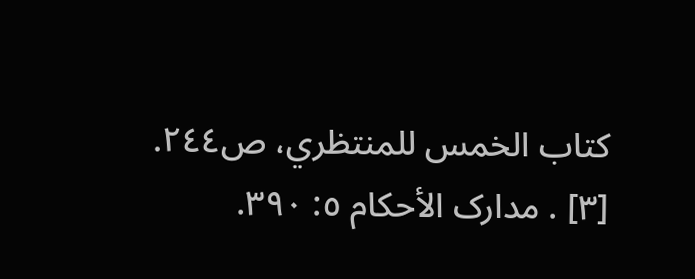کتاب الخمس للمنتظري، ص٢٤٤.
[٣] . مدارک الأحکام ٥: ٣٩٠.